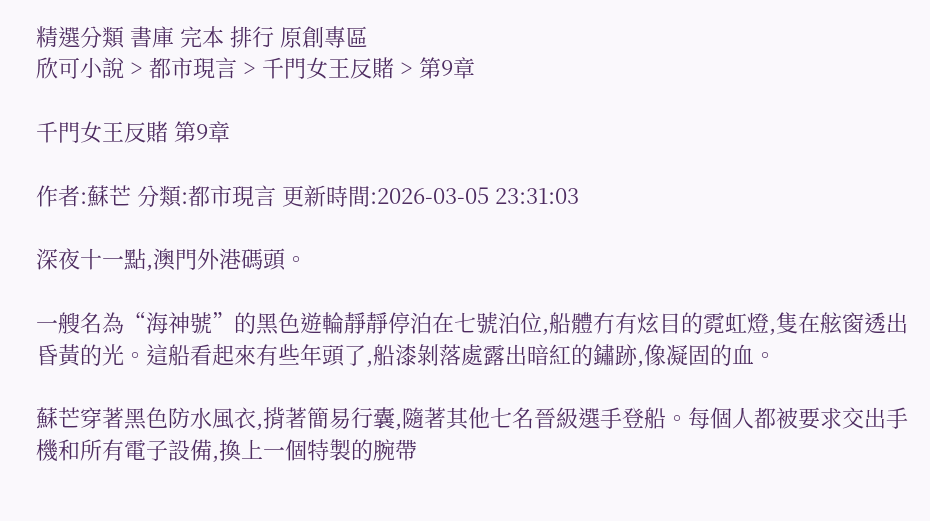精選分類 書庫 完本 排行 原創專區
欣可小說 > 都市現言 > 千門女王反賭 > 第9章

千門女王反賭 第9章

作者:蘇芒 分類:都市現言 更新時間:2026-03-05 23:31:03

深夜十一點,澳門外港碼頭。

一艘名為“海神號”的黑色遊輪靜靜停泊在七號泊位,船體冇有炫目的霓虹燈,隻在舷窗透出昏黃的光。這船看起來有些年頭了,船漆剝落處露出暗紅的鏽跡,像凝固的血。

蘇芒穿著黑色防水風衣,揹著簡易行囊,隨著其他七名晉級選手登船。每個人都被要求交出手機和所有電子設備,換上一個特製的腕帶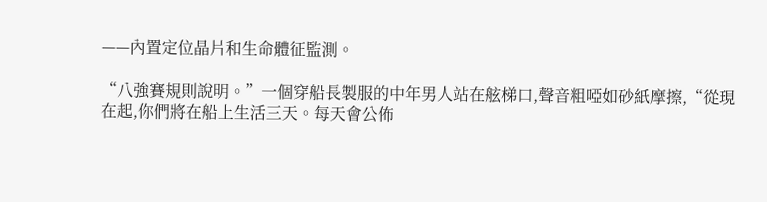——內置定位晶片和生命體征監測。

“八強賽規則說明。”一個穿船長製服的中年男人站在舷梯口,聲音粗啞如砂紙摩擦,“從現在起,你們將在船上生活三天。每天會公佈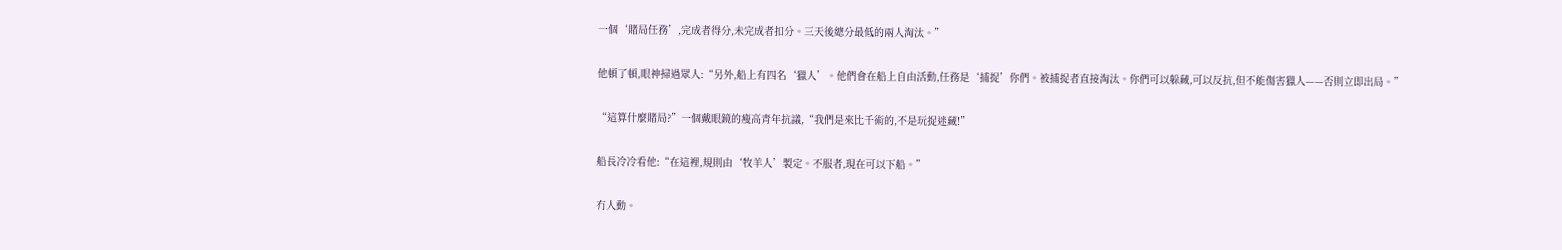一個‘賭局任務’,完成者得分,未完成者扣分。三天後總分最低的兩人淘汰。”

他頓了頓,眼神掃過眾人:“另外,船上有四名‘獵人’。他們會在船上自由活動,任務是‘捕捉’你們。被捕捉者直接淘汰。你們可以躲藏,可以反抗,但不能傷害獵人——否則立即出局。”

“這算什麼賭局?”一個戴眼鏡的瘦高青年抗議,“我們是來比千術的,不是玩捉迷藏!”

船長冷冷看他:“在這裡,規則由‘牧羊人’製定。不服者,現在可以下船。”

冇人動。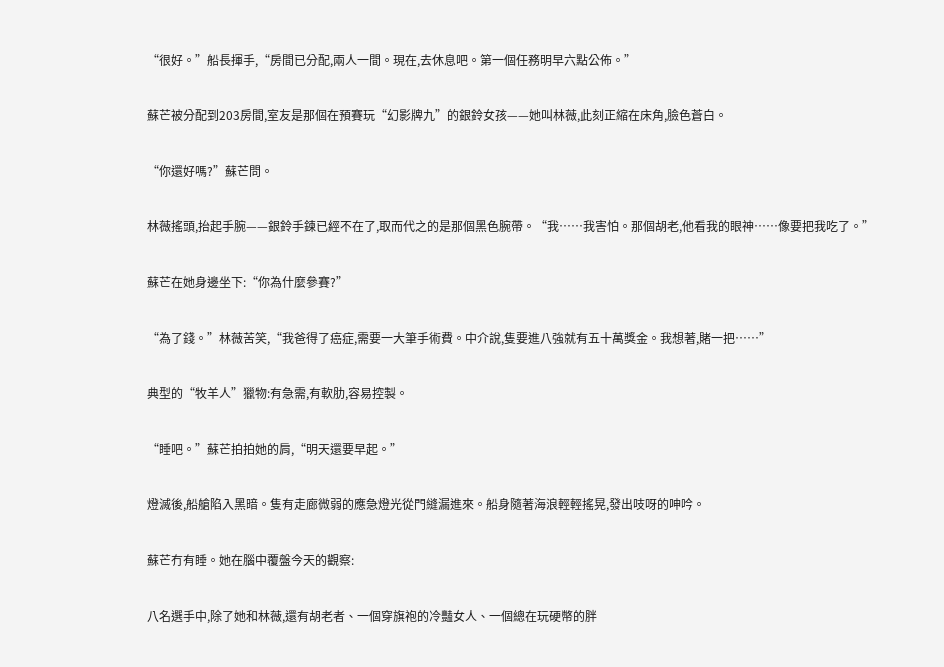“很好。”船長揮手,“房間已分配,兩人一間。現在,去休息吧。第一個任務明早六點公佈。”

蘇芒被分配到203房間,室友是那個在預賽玩“幻影牌九”的銀鈴女孩——她叫林薇,此刻正縮在床角,臉色蒼白。

“你還好嗎?”蘇芒問。

林薇搖頭,抬起手腕——銀鈴手鍊已經不在了,取而代之的是那個黑色腕帶。“我……我害怕。那個胡老,他看我的眼神……像要把我吃了。”

蘇芒在她身邊坐下:“你為什麼參賽?”

“為了錢。”林薇苦笑,“我爸得了癌症,需要一大筆手術費。中介說,隻要進八強就有五十萬獎金。我想著,賭一把……”

典型的“牧羊人”獵物:有急需,有軟肋,容易控製。

“睡吧。”蘇芒拍拍她的肩,“明天還要早起。”

燈滅後,船艙陷入黑暗。隻有走廊微弱的應急燈光從門縫漏進來。船身隨著海浪輕輕搖晃,發出吱呀的呻吟。

蘇芒冇有睡。她在腦中覆盤今天的觀察:

八名選手中,除了她和林薇,還有胡老者、一個穿旗袍的冷豔女人、一個總在玩硬幣的胖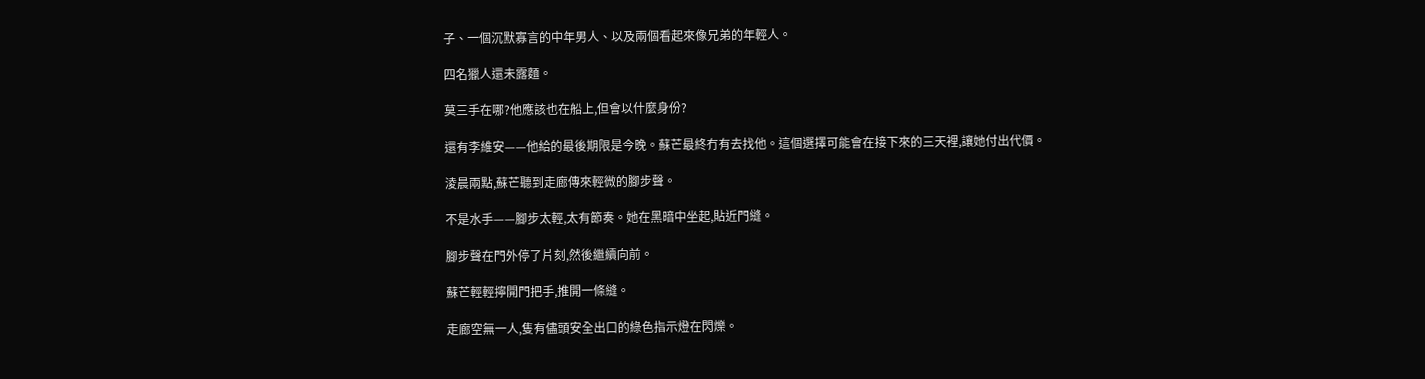子、一個沉默寡言的中年男人、以及兩個看起來像兄弟的年輕人。

四名獵人還未露麵。

莫三手在哪?他應該也在船上,但會以什麼身份?

還有李維安——他給的最後期限是今晚。蘇芒最終冇有去找他。這個選擇可能會在接下來的三天裡,讓她付出代價。

淩晨兩點,蘇芒聽到走廊傳來輕微的腳步聲。

不是水手——腳步太輕,太有節奏。她在黑暗中坐起,貼近門縫。

腳步聲在門外停了片刻,然後繼續向前。

蘇芒輕輕擰開門把手,推開一條縫。

走廊空無一人,隻有儘頭安全出口的綠色指示燈在閃爍。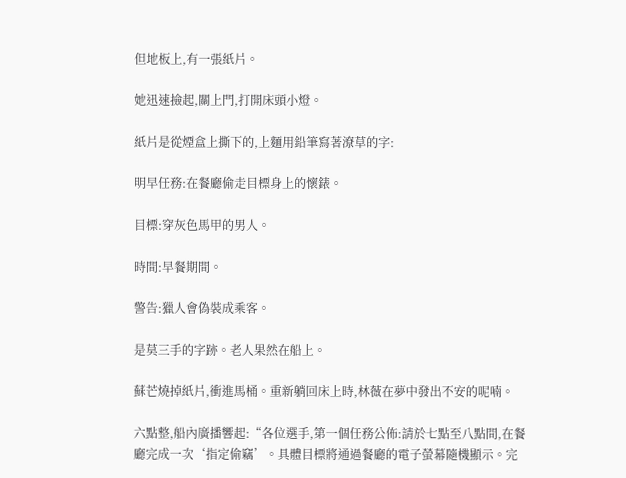但地板上,有一張紙片。

她迅速撿起,關上門,打開床頭小燈。

紙片是從煙盒上撕下的,上麵用鉛筆寫著潦草的字:

明早任務:在餐廳偷走目標身上的懷錶。

目標:穿灰色馬甲的男人。

時間:早餐期間。

警告:獵人會偽裝成乘客。

是莫三手的字跡。老人果然在船上。

蘇芒燒掉紙片,衝進馬桶。重新躺回床上時,林薇在夢中發出不安的呢喃。

六點整,船內廣播響起:“各位選手,第一個任務公佈:請於七點至八點間,在餐廳完成一次‘指定偷竊’。具體目標將通過餐廳的電子螢幕隨機顯示。完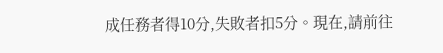成任務者得10分,失敗者扣5分。現在,請前往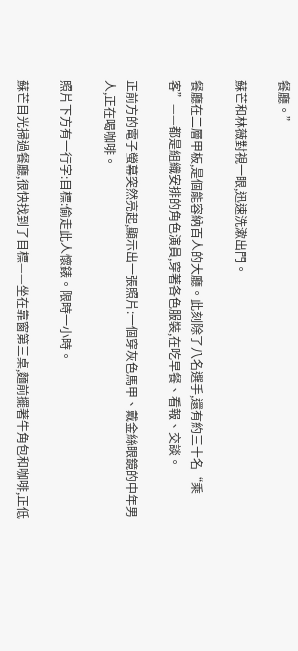餐廳。”

蘇芒和林薇對視一眼,迅速洗漱出門。

餐廳在二層甲板,是個能容納百人的大廳。此刻除了八名選手,還有約三十名“乘客”——都是組織安排的角色演員,穿著各色服裝,在吃早餐、看報、交談。

正前方的電子螢幕突然亮起,顯示出一張照片:一個穿灰色馬甲、戴金絲眼鏡的中年男人,正在喝咖啡。

照片下方有一行字:目標:偷走此人懷錶。限時一小時。

蘇芒目光掃過餐廳,很快找到了目標——坐在靠窗第三桌,麵前擺著牛角包和咖啡,正低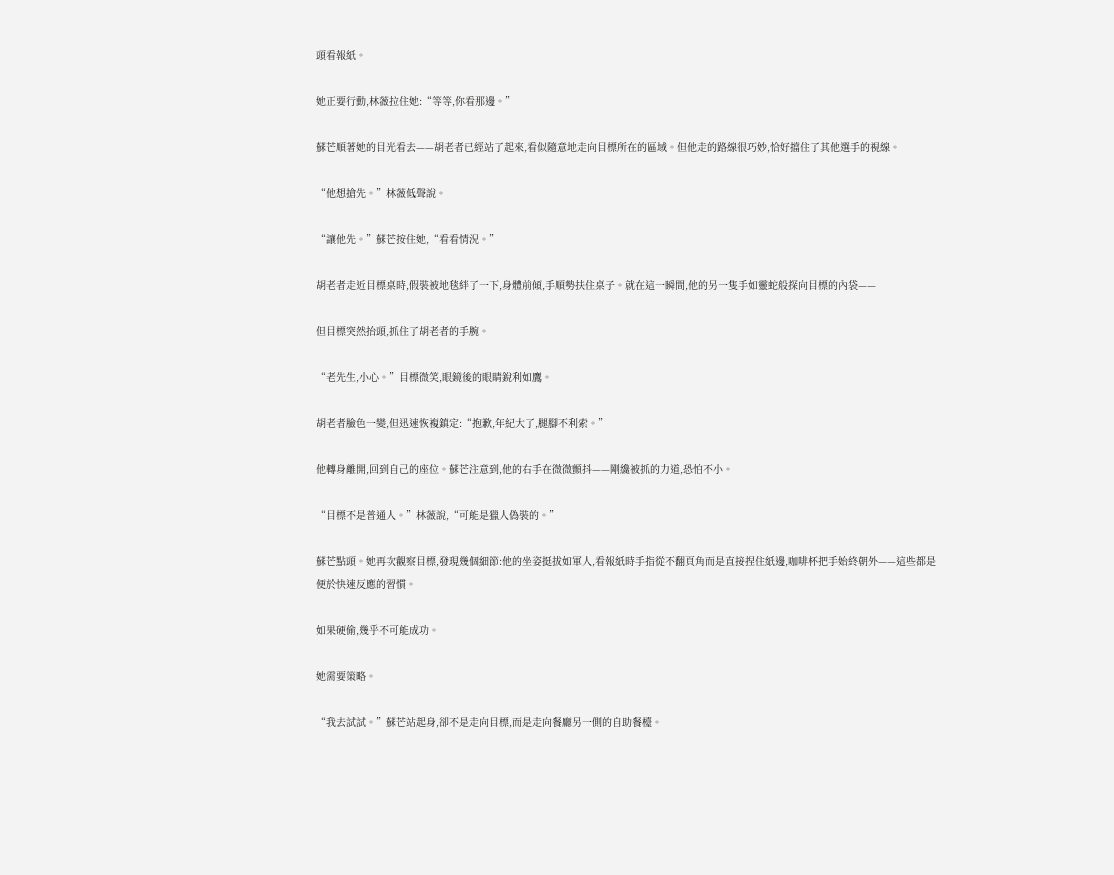頭看報紙。

她正要行動,林薇拉住她:“等等,你看那邊。”

蘇芒順著她的目光看去——胡老者已經站了起來,看似隨意地走向目標所在的區域。但他走的路線很巧妙,恰好擋住了其他選手的視線。

“他想搶先。”林薇低聲說。

“讓他先。”蘇芒按住她,“看看情況。”

胡老者走近目標桌時,假裝被地毯絆了一下,身體前傾,手順勢扶住桌子。就在這一瞬間,他的另一隻手如靈蛇般探向目標的內袋——

但目標突然抬頭,抓住了胡老者的手腕。

“老先生,小心。”目標微笑,眼鏡後的眼睛銳利如鷹。

胡老者臉色一變,但迅速恢複鎮定:“抱歉,年紀大了,腿腳不利索。”

他轉身離開,回到自己的座位。蘇芒注意到,他的右手在微微顫抖——剛纔被抓的力道,恐怕不小。

“目標不是普通人。”林薇說,“可能是獵人偽裝的。”

蘇芒點頭。她再次觀察目標,發現幾個細節:他的坐姿挺拔如軍人,看報紙時手指從不翻頁角而是直接捏住紙邊,咖啡杯把手始終朝外——這些都是便於快速反應的習慣。

如果硬偷,幾乎不可能成功。

她需要策略。

“我去試試。”蘇芒站起身,卻不是走向目標,而是走向餐廳另一側的自助餐檯。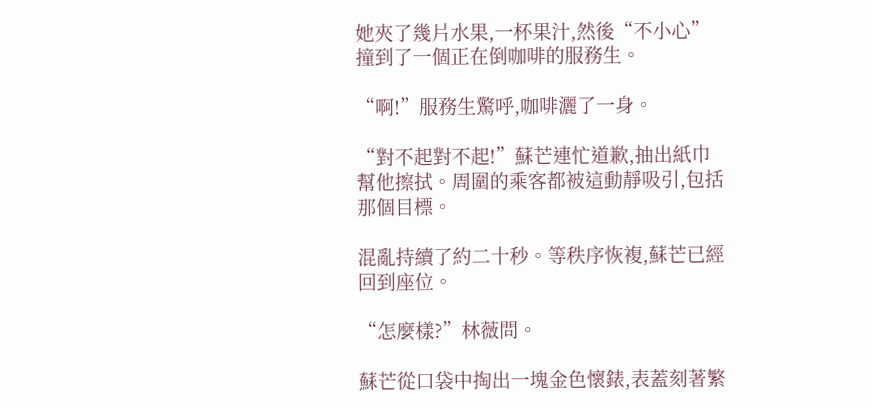她夾了幾片水果,一杯果汁,然後“不小心”撞到了一個正在倒咖啡的服務生。

“啊!”服務生驚呼,咖啡灑了一身。

“對不起對不起!”蘇芒連忙道歉,抽出紙巾幫他擦拭。周圍的乘客都被這動靜吸引,包括那個目標。

混亂持續了約二十秒。等秩序恢複,蘇芒已經回到座位。

“怎麼樣?”林薇問。

蘇芒從口袋中掏出一塊金色懷錶,表蓋刻著繁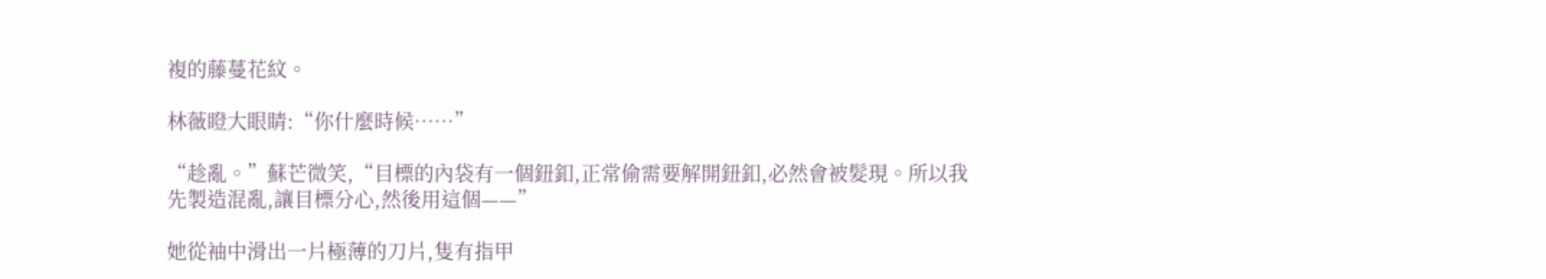複的藤蔓花紋。

林薇瞪大眼睛:“你什麼時候……”

“趁亂。”蘇芒微笑,“目標的內袋有一個鈕釦,正常偷需要解開鈕釦,必然會被髮現。所以我先製造混亂,讓目標分心,然後用這個——”

她從袖中滑出一片極薄的刀片,隻有指甲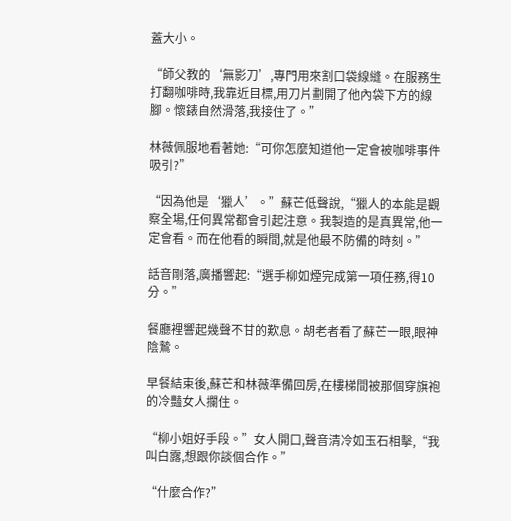蓋大小。

“師父教的‘無影刀’,專門用來割口袋線縫。在服務生打翻咖啡時,我靠近目標,用刀片劃開了他內袋下方的線腳。懷錶自然滑落,我接住了。”

林薇佩服地看著她:“可你怎麼知道他一定會被咖啡事件吸引?”

“因為他是‘獵人’。”蘇芒低聲說,“獵人的本能是觀察全場,任何異常都會引起注意。我製造的是真異常,他一定會看。而在他看的瞬間,就是他最不防備的時刻。”

話音剛落,廣播響起:“選手柳如煙完成第一項任務,得10分。”

餐廳裡響起幾聲不甘的歎息。胡老者看了蘇芒一眼,眼神陰鷙。

早餐結束後,蘇芒和林薇準備回房,在樓梯間被那個穿旗袍的冷豔女人攔住。

“柳小姐好手段。”女人開口,聲音清冷如玉石相擊,“我叫白露,想跟你談個合作。”

“什麼合作?”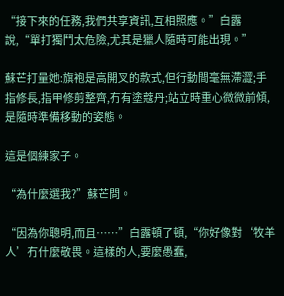“接下來的任務,我們共享資訊,互相照應。”白露說,“單打獨鬥太危險,尤其是獵人隨時可能出現。”

蘇芒打量她:旗袍是高開叉的款式,但行動間毫無滯澀;手指修長,指甲修剪整齊,冇有塗蔻丹;站立時重心微微前傾,是隨時準備移動的姿態。

這是個練家子。

“為什麼選我?”蘇芒問。

“因為你聰明,而且……”白露頓了頓,“你好像對‘牧羊人’冇什麼敬畏。這樣的人,要麼愚蠢,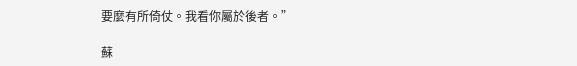要麼有所倚仗。我看你屬於後者。”

蘇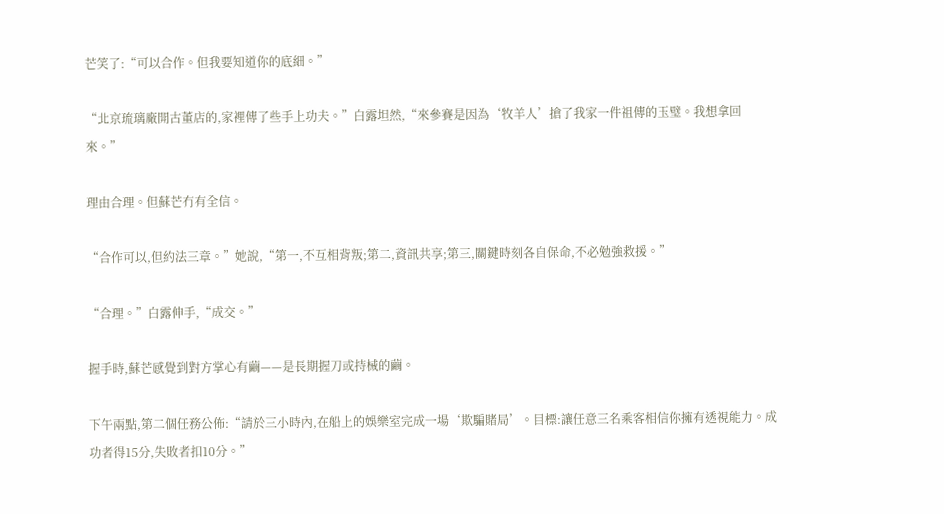芒笑了:“可以合作。但我要知道你的底細。”

“北京琉璃廠開古董店的,家裡傳了些手上功夫。”白露坦然,“來參賽是因為‘牧羊人’搶了我家一件祖傳的玉璧。我想拿回來。”

理由合理。但蘇芒冇有全信。

“合作可以,但約法三章。”她說,“第一,不互相背叛;第二,資訊共享;第三,關鍵時刻各自保命,不必勉強救援。”

“合理。”白露伸手,“成交。”

握手時,蘇芒感覺到對方掌心有繭——是長期握刀或持械的繭。

下午兩點,第二個任務公佈:“請於三小時內,在船上的娛樂室完成一場‘欺騙賭局’。目標:讓任意三名乘客相信你擁有透視能力。成功者得15分,失敗者扣10分。”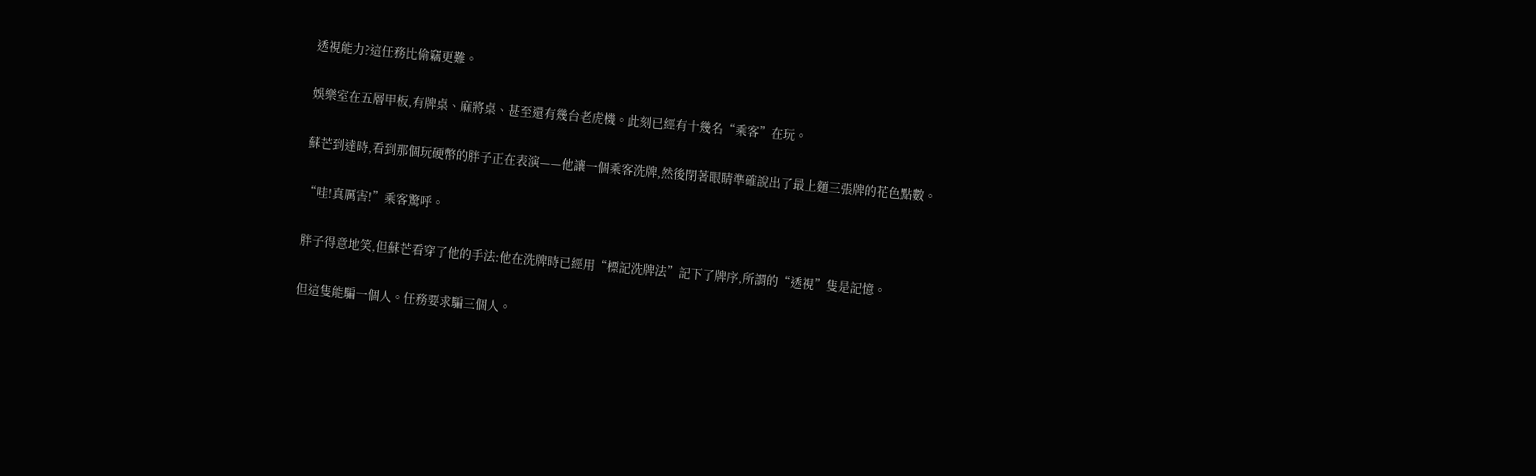透視能力?這任務比偷竊更難。

娛樂室在五層甲板,有牌桌、麻將桌、甚至還有幾台老虎機。此刻已經有十幾名“乘客”在玩。

蘇芒到達時,看到那個玩硬幣的胖子正在表演——他讓一個乘客洗牌,然後閉著眼睛準確說出了最上麵三張牌的花色點數。

“哇!真厲害!”乘客驚呼。

胖子得意地笑,但蘇芒看穿了他的手法:他在洗牌時已經用“標記洗牌法”記下了牌序,所謂的“透視”隻是記憶。

但這隻能騙一個人。任務要求騙三個人。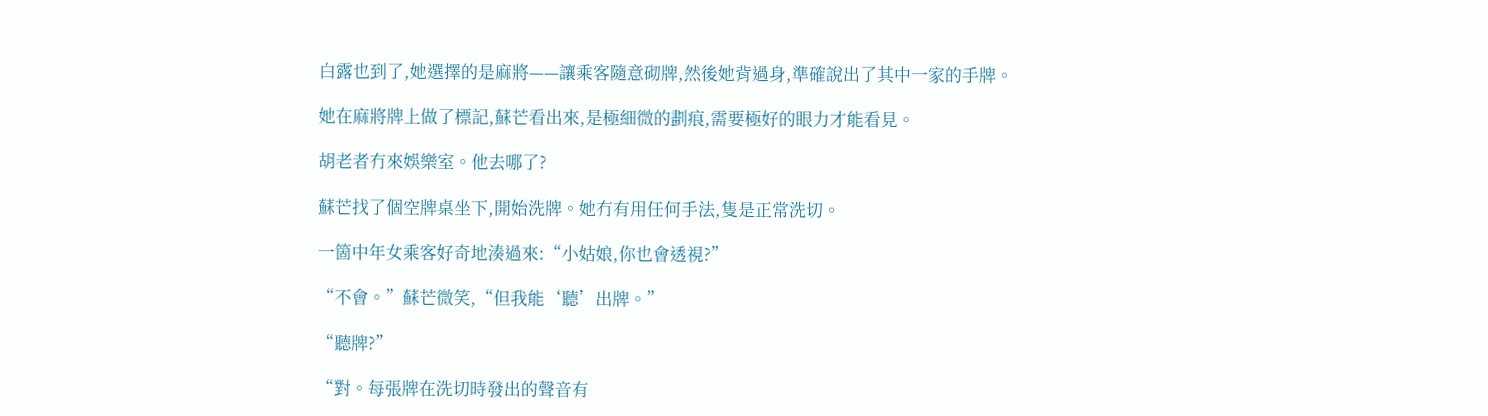白露也到了,她選擇的是麻將——讓乘客隨意砌牌,然後她背過身,準確說出了其中一家的手牌。

她在麻將牌上做了標記,蘇芒看出來,是極細微的劃痕,需要極好的眼力才能看見。

胡老者冇來娛樂室。他去哪了?

蘇芒找了個空牌桌坐下,開始洗牌。她冇有用任何手法,隻是正常洗切。

一箇中年女乘客好奇地湊過來:“小姑娘,你也會透視?”

“不會。”蘇芒微笑,“但我能‘聽’出牌。”

“聽牌?”

“對。每張牌在洗切時發出的聲音有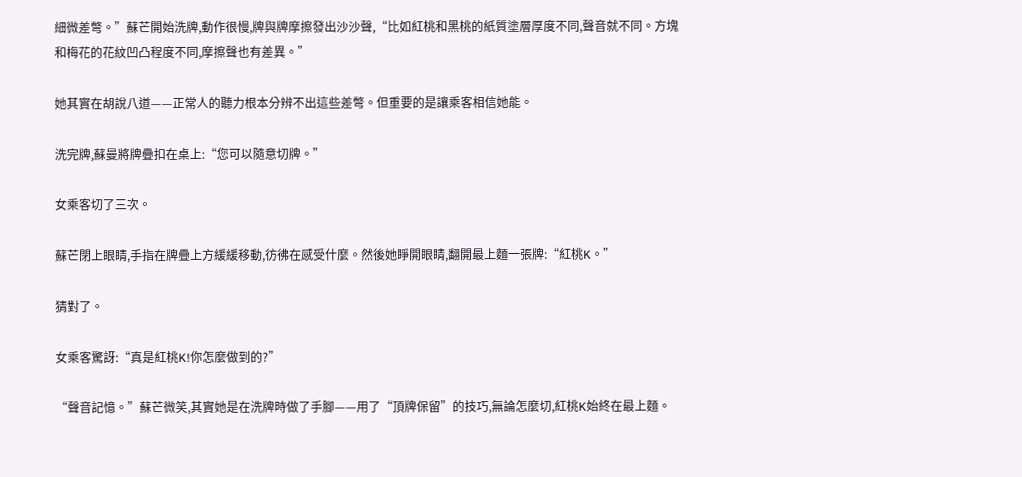細微差彆。”蘇芒開始洗牌,動作很慢,牌與牌摩擦發出沙沙聲,“比如紅桃和黑桃的紙質塗層厚度不同,聲音就不同。方塊和梅花的花紋凹凸程度不同,摩擦聲也有差異。”

她其實在胡說八道——正常人的聽力根本分辨不出這些差彆。但重要的是讓乘客相信她能。

洗完牌,蘇曼將牌疊扣在桌上:“您可以隨意切牌。”

女乘客切了三次。

蘇芒閉上眼睛,手指在牌疊上方緩緩移動,彷彿在感受什麼。然後她睜開眼睛,翻開最上麵一張牌:“紅桃K。”

猜對了。

女乘客驚訝:“真是紅桃K!你怎麼做到的?”

“聲音記憶。”蘇芒微笑,其實她是在洗牌時做了手腳——用了“頂牌保留”的技巧,無論怎麼切,紅桃K始終在最上麵。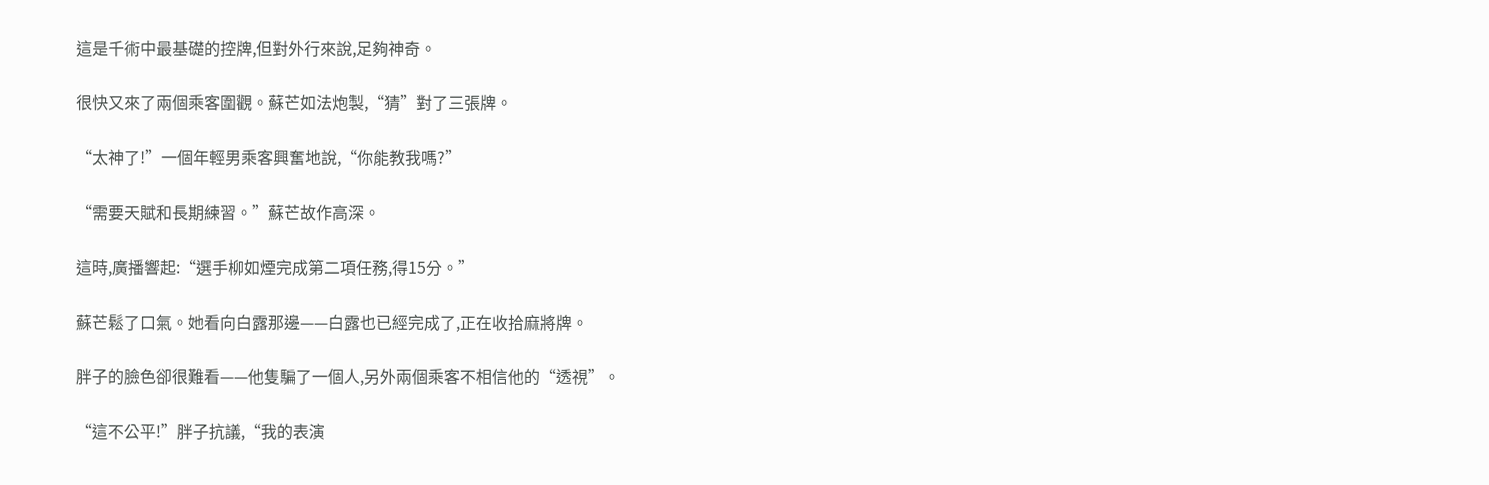這是千術中最基礎的控牌,但對外行來說,足夠神奇。

很快又來了兩個乘客圍觀。蘇芒如法炮製,“猜”對了三張牌。

“太神了!”一個年輕男乘客興奮地說,“你能教我嗎?”

“需要天賦和長期練習。”蘇芒故作高深。

這時,廣播響起:“選手柳如煙完成第二項任務,得15分。”

蘇芒鬆了口氣。她看向白露那邊——白露也已經完成了,正在收拾麻將牌。

胖子的臉色卻很難看——他隻騙了一個人,另外兩個乘客不相信他的“透視”。

“這不公平!”胖子抗議,“我的表演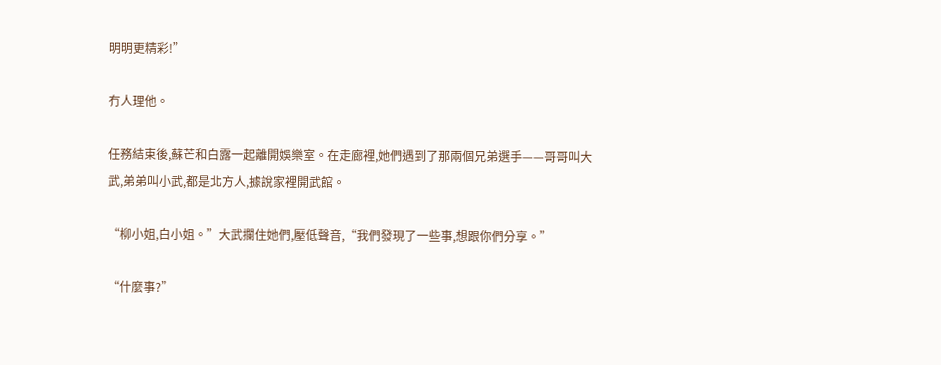明明更精彩!”

冇人理他。

任務結束後,蘇芒和白露一起離開娛樂室。在走廊裡,她們遇到了那兩個兄弟選手——哥哥叫大武,弟弟叫小武,都是北方人,據說家裡開武館。

“柳小姐,白小姐。”大武攔住她們,壓低聲音,“我們發現了一些事,想跟你們分享。”

“什麼事?”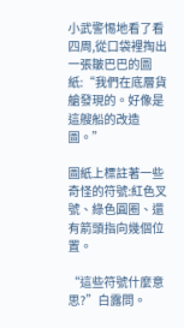小武警惕地看了看四周,從口袋裡掏出一張皺巴巴的圖紙:“我們在底層貨艙發現的。好像是這艘船的改造圖。”

圖紙上標註著一些奇怪的符號:紅色叉號、綠色圓圈、還有箭頭指向幾個位置。

“這些符號什麼意思?”白露問。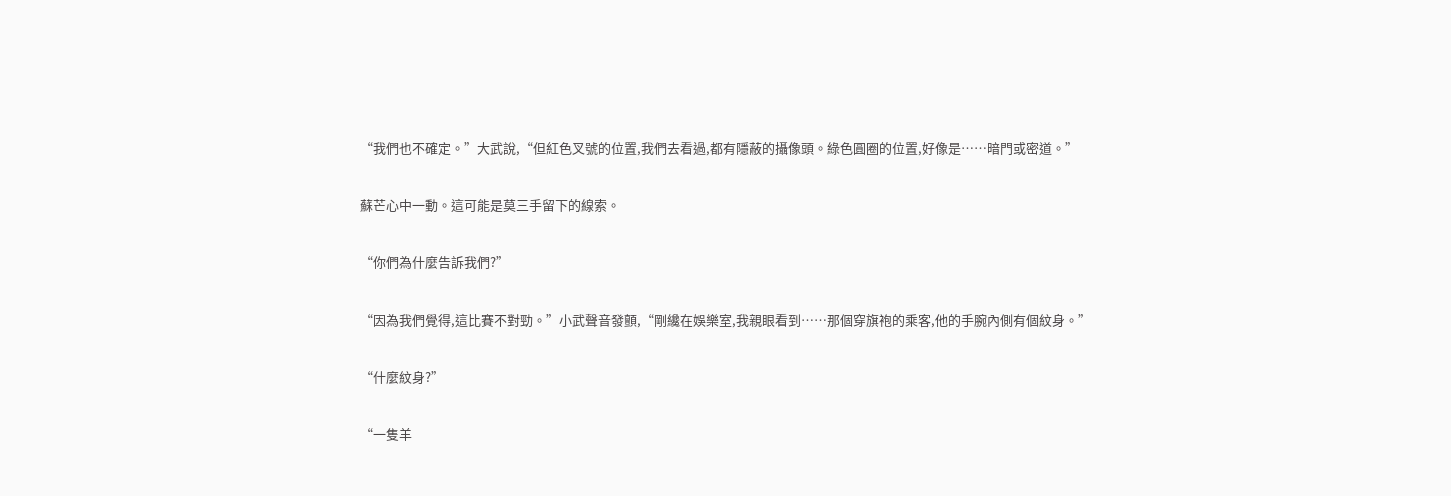“我們也不確定。”大武說,“但紅色叉號的位置,我們去看過,都有隱蔽的攝像頭。綠色圓圈的位置,好像是……暗門或密道。”

蘇芒心中一動。這可能是莫三手留下的線索。

“你們為什麼告訴我們?”

“因為我們覺得,這比賽不對勁。”小武聲音發顫,“剛纔在娛樂室,我親眼看到……那個穿旗袍的乘客,他的手腕內側有個紋身。”

“什麼紋身?”

“一隻羊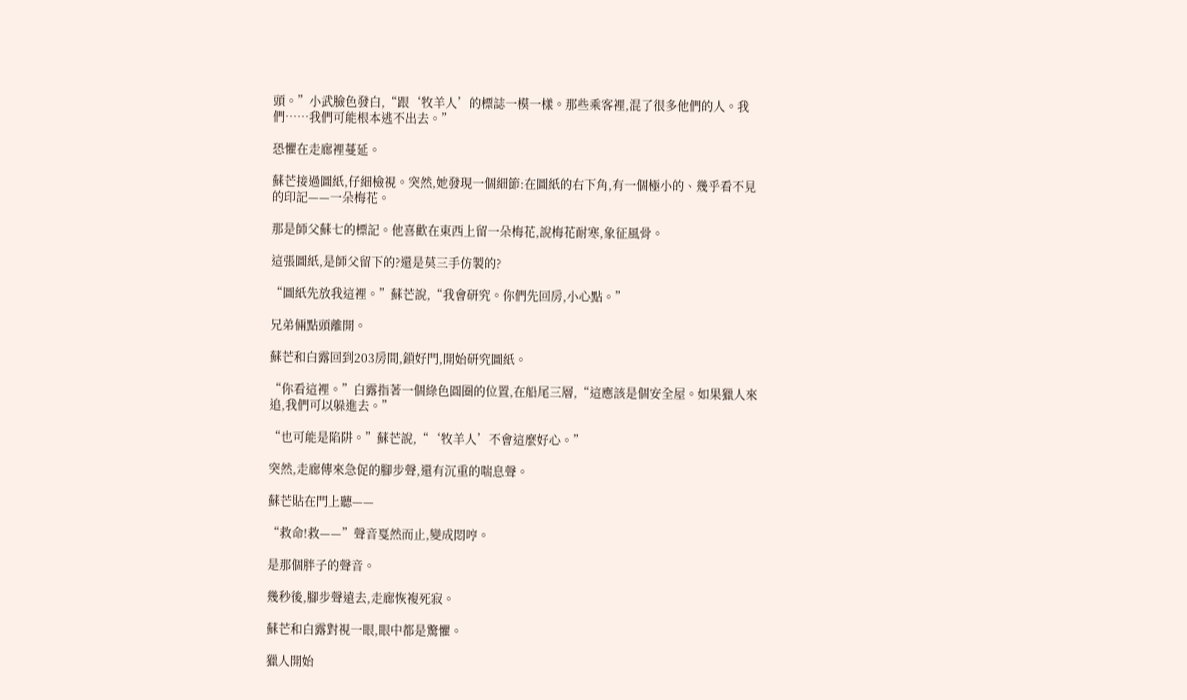頭。”小武臉色發白,“跟‘牧羊人’的標誌一模一樣。那些乘客裡,混了很多他們的人。我們……我們可能根本逃不出去。”

恐懼在走廊裡蔓延。

蘇芒接過圖紙,仔細檢視。突然,她發現一個細節:在圖紙的右下角,有一個極小的、幾乎看不見的印記——一朵梅花。

那是師父蘇七的標記。他喜歡在東西上留一朵梅花,說梅花耐寒,象征風骨。

這張圖紙,是師父留下的?還是莫三手仿製的?

“圖紙先放我這裡。”蘇芒說,“我會研究。你們先回房,小心點。”

兄弟倆點頭離開。

蘇芒和白露回到203房間,鎖好門,開始研究圖紙。

“你看這裡。”白露指著一個綠色圓圈的位置,在船尾三層,“這應該是個安全屋。如果獵人來追,我們可以躲進去。”

“也可能是陷阱。”蘇芒說,“‘牧羊人’不會這麼好心。”

突然,走廊傳來急促的腳步聲,還有沉重的喘息聲。

蘇芒貼在門上聽——

“救命!救——”聲音戛然而止,變成悶哼。

是那個胖子的聲音。

幾秒後,腳步聲遠去,走廊恢複死寂。

蘇芒和白露對視一眼,眼中都是驚懼。

獵人開始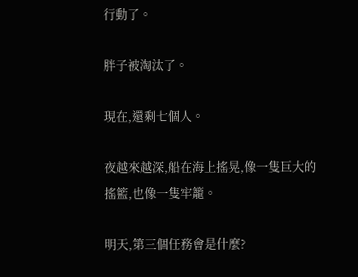行動了。

胖子被淘汰了。

現在,還剩七個人。

夜越來越深,船在海上搖晃,像一隻巨大的搖籃,也像一隻牢籠。

明天,第三個任務會是什麼?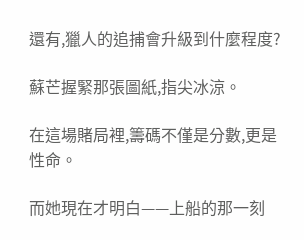還有,獵人的追捕會升級到什麼程度?

蘇芒握緊那張圖紙,指尖冰涼。

在這場賭局裡,籌碼不僅是分數,更是性命。

而她現在才明白——上船的那一刻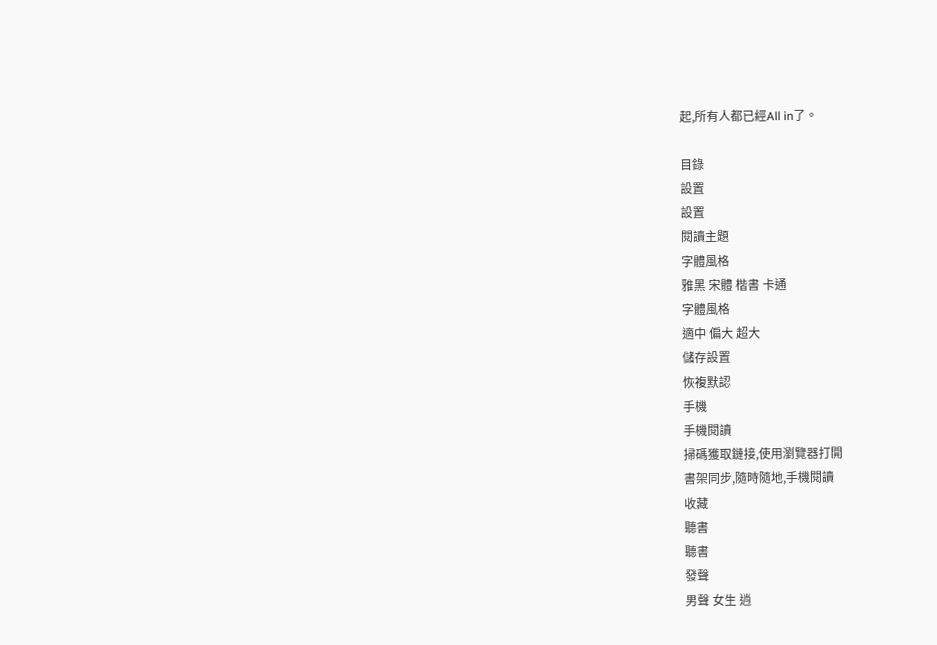起,所有人都已經All in了。

目錄
設置
設置
閱讀主題
字體風格
雅黑 宋體 楷書 卡通
字體風格
適中 偏大 超大
儲存設置
恢複默認
手機
手機閱讀
掃碼獲取鏈接,使用瀏覽器打開
書架同步,隨時隨地,手機閱讀
收藏
聽書
聽書
發聲
男聲 女生 逍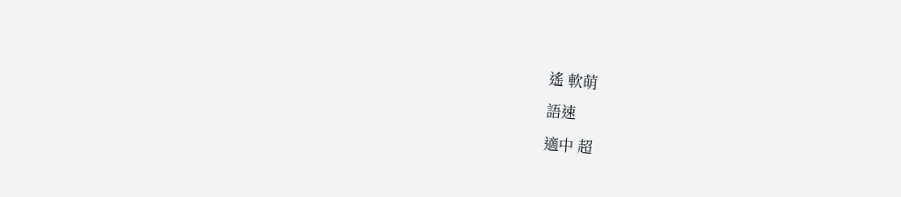遙 軟萌
語速
適中 超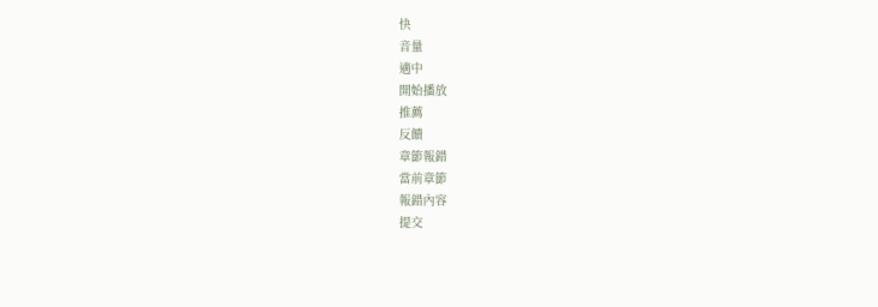快
音量
適中
開始播放
推薦
反饋
章節報錯
當前章節
報錯內容
提交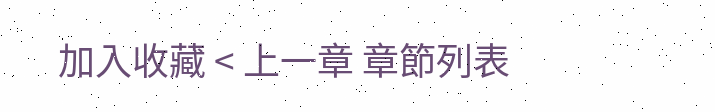加入收藏 < 上一章 章節列表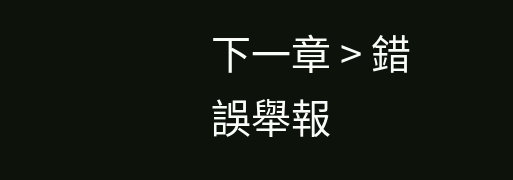下一章 > 錯誤舉報